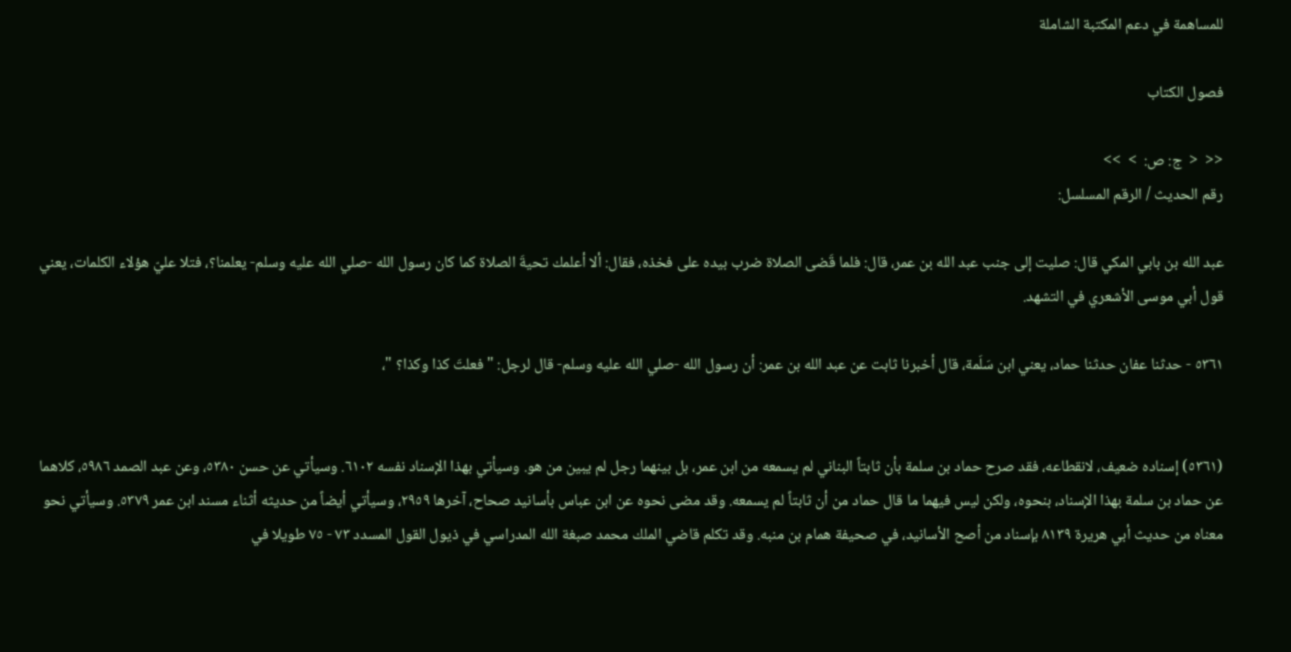للمساهمة في دعم المكتبة الشاملة

فصول الكتاب

<<  <  ج: ص:  >  >>
رقم الحديث / الرقم المسلسل:

عبد الله بن بابي المكي قال: صليت إلى جنب عبد الله بن عمر، قال: فلما قَضى الصلاة ضرب بيده على فخذه، فقال: ألا أعلمك تحيةَ الصلاة كما كان رسول الله -صلي الله عليه وسلم- يعلمنا؟، فتلا عليّ هؤلاء الكلمات، يعني قول أبي موسى الأشعري في التشهد.

٥٣٦١ - حدثنا عفان حدثنا حماد، يعني ابن سَلَمة، قال أخبرنا ثابت عن عبد الله بن عمر: أن رسول الله -صلي الله عليه وسلم- قال لرجل: "فعلتَ كذا وكذا؟ "،


(٥٣٦١) إسناده ضعيف، لانقطاعه، فقد صرح حماد بن سلمة بأن ثابتاً البناني لم يسمعه من ابن عمر، بل بينهما رجل لم يبين من هو. وسيأتي بهذا الإسناد نفسه ٦١٠٢. وسيأتي عن حسن ٥٣٨٠، وعن عبد الصمد ٥٩٨٦، كلاهما عن حماد بن سلمة بهذا الإسناد، بنحوه، ولكن ليس فيهما ما قال حماد من أن ثابتاً لم يسمعه. وقد مضى نحوه عن ابن عباس بأسانيد صحاح، آخرها ٢٩٥٩، وسيأتي أيضاً من حديثه أثناء مسند ابن عمر ٥٣٧٩. وسيأتي نحو معناه من حديث أبي هريرة ٨١٣٩ بإسناد من أصح الأسانيد، في صحيفة همام بن منبه. وقد تكلم قاضي الملك محمد صبغة الله المدراسي في ذيول القول المسدد ٧٣ - ٧٥ طويلا في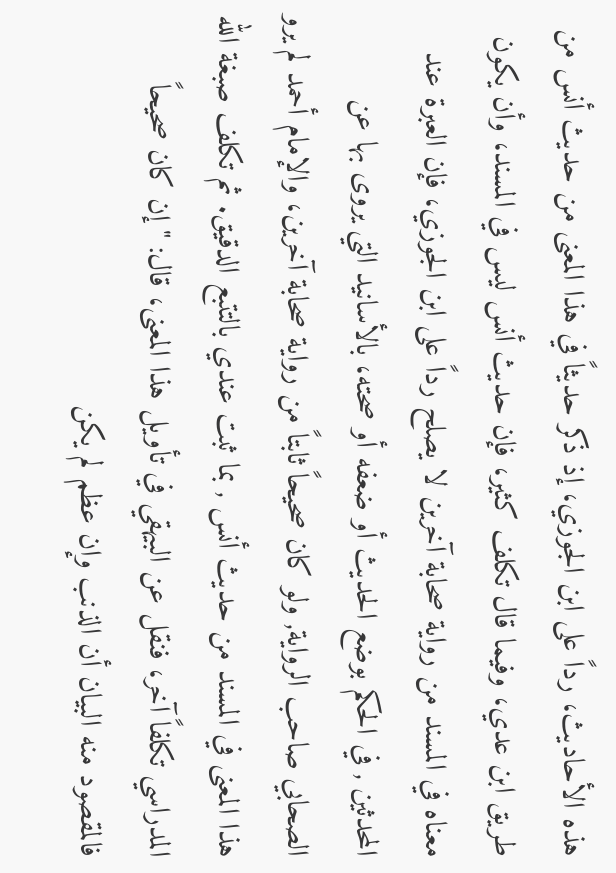هذه الأحاديث، رداً على ابن الجوزي، إذ ذكر حديثاً في هذا المعنى من حديث أنس من طريق ابن عدي، وفيما قال تكلف كثير، فإن حديث أنس ليس في المسند، وأن يكون معناه في المسند من رواية صحابة آخرين لا يصلح رداً على ابن الجوزي، فإن العبرة عند المحدثين , في الحكم بوضع الحديث أو ضعفه أو صحته، بالأسانيد التي يروى بها عن الصحابي صاحب الرواية, ولو كان صحيحاً ثابتاً من رواية صحابة آخرين، والإمام أحمد لم يرو هذا المعنى في المسند من حديث أنس , بما ثبت عندي بالتتبع الدقيق. ثم تكلف صبغة الله المدراسي تكلفاً آخر، فنقل عن البيهقي في تأويل هذا المعنى، قال: "إن كان صحيحاً فالمقصود منه البيان أن الذنب وإن عظم لم يكن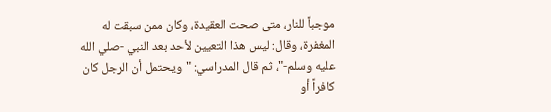موجباً للنار، متى صحت العقيدة، وكان ممن سبقت له المغفرة، وقال: ليس هذا التعيين لأحد بعد النبي -صلي الله عليه وسلم-"، ثم قال المدراسي: "ويحتمل أن الرجل كان كافراً أو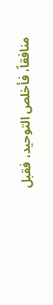منافقاً، فأخلص التوحيد، فقبل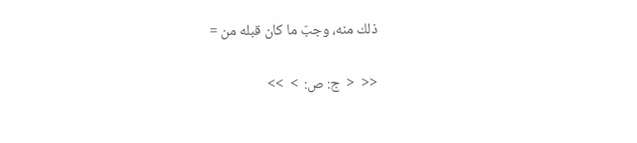ذلك منه، وجبّ ما كان قبله من =

<<  <  ج: ص:  >  >>